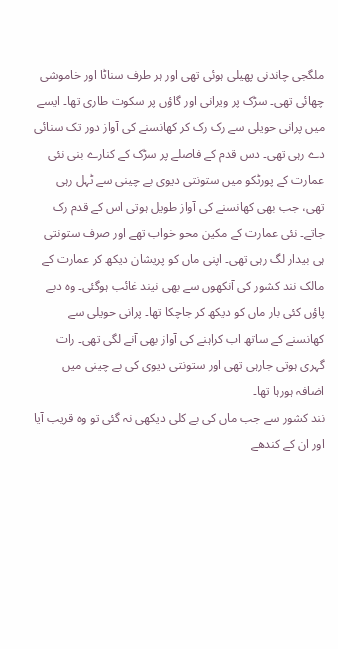ملگجی چاندنی پھیلی ہوئی تھی اور ہر طرف سناٹا اور خاموشی چھائی تھی۔ سڑک پر ویرانی اور گاؤں پر سکوت طاری تھا۔ ایسے میں پرانی حویلی سے رک رک کر کھانسنے کی آواز دور تک سنائی دے رہی تھی۔ دس قدم کے فاصلے پر سڑک کے کنارے بنی نئی عمارت کے پورٹکو میں ستونتی دیوی بے چینی سے ٹہل رہی تھی، جب بھی کھانسنے کی آواز طویل ہوتی اس کے قدم رک جاتے۔ نئی عمارت کے مکین محو خواب تھے اور صرف ستونتی ہی بیدار لگ رہی تھی۔ اپنی ماں کو پریشان دیکھ کر عمارت کے مالک نند کشور کی آنکھوں سے بھی نیند غائب ہوگئی۔ وہ دبے پاؤں کئی بار ماں کو دیکھ کر جاچکا تھا۔ پرانی حویلی سے کھانسنے کے ساتھ اب کراہنے کی آواز بھی آنے لگی تھی۔ رات گہری ہوتی جارہی تھی اور ستونتی دیوی کی بے چینی میں اضافہ ہورہا تھا۔
نند کشور سے جب ماں کی بے کلی دیکھی نہ گئی تو وہ قریب آیا اور ان کے کندھے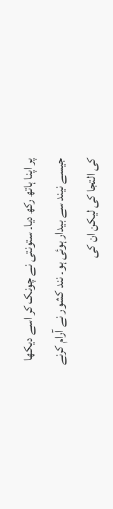پر اپنا ہاتھ رکھ دیا۔ ستونتی نے چونک کر اسے دیکھا جیسے نیند سے بیدار ہوئی ہو۔ نند کشور نے آرام کرنے کی التجا کی لیکن ان کی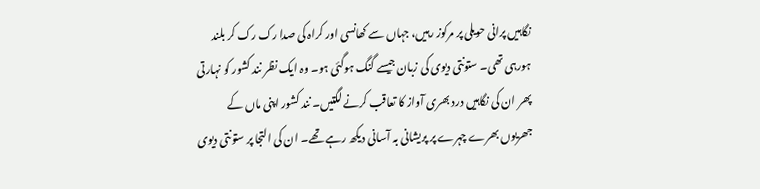نگاہیں پرانی حویلی پر مرکوز رہیں، جہاں سے کھانسی اور کراہ کی صدا رک رک کر بلند ہورہی تھی۔ ستونتی دیوی کی زبان جیسے گنگ ہوگئی ہو۔ وہ ایک نظر نند کشور کو نہارتی پھر ان کی نگاہیں درد بھری آواز کا تعاقب کرنے لگتیں۔ نند کشور اپنی ماں کے جھریوں بھرے چہرے پر پریشانی بہ آسانی دیکھ رہے تھے۔ ان کی التجا پر ستونتی دیوی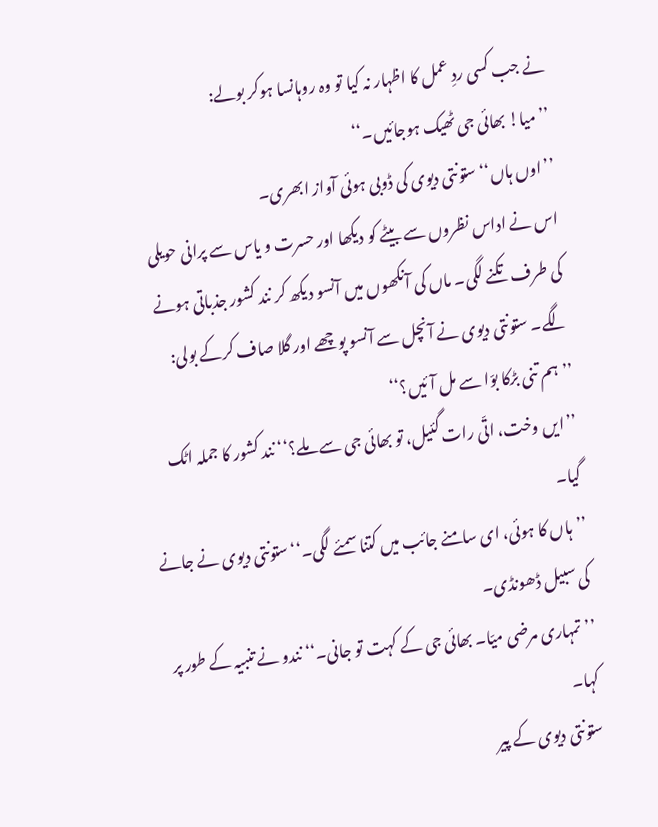نے جب کسی ردِ عمل کا اظہار نہ کیا تو وہ روہانسا ہوکر بولے:
’’میا! بھائی جی ٹھیک ہوجائیں۔‘‘
’’اوں ہاں‘‘ ستونتی دیوی کی ڈوبی ہوئی آواز ابھری۔
اس نے اداس نظروں سے بیٹے کو دیکھا اور حسرت و یاس سے پرانی حویلی کی طرف تکنے لگی۔ ماں کی آنکھوں میں آنسو دیکھ کر نند کشور جذباتی ہونے لگے۔ ستونتی دیوی نے آنچل سے آنسو پوچھے اور گلا صاف کرکے بولی: ’’ہم تنی بڑکا بوّا سے مل آئیں؟‘‘
’’ایں وخت، اتّی رات گئیل، تو بھائی جی سے ملے؟‘‘ نند کشور کا جملہ اٹک گیا۔
’’ہاں کا ہوئی، ای سامنے جائب میں کتنا سمئے لگی۔‘‘ ستونتی دیوی نے جانے کی سبیل ڈھونڈی۔
’’تمہاری مرضی میّا۔ بھائی جی کے کہت تو جانی۔‘‘ نندو نے تنبیہ کے طور پر کہا۔
ستونتی دیوی کے پیر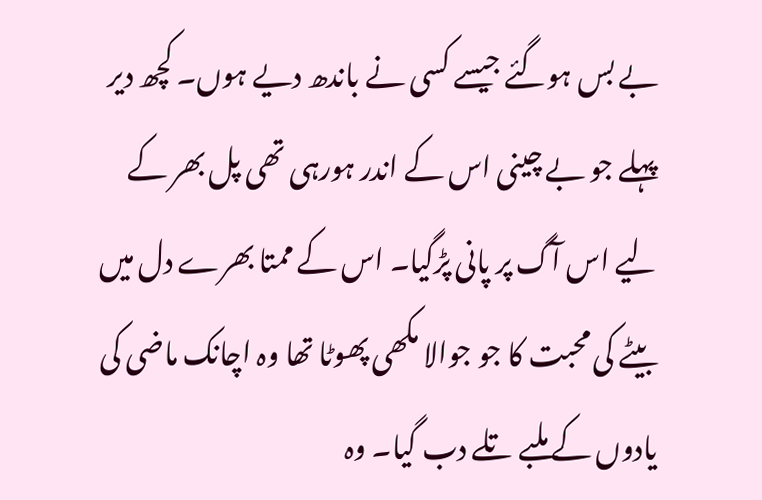بے بس ہوگئے جیسے کسی نے باندھ دیے ہوں۔ کچھ دیر پہلے جو بے چینی اس کے اندر ہورہی تھی پل بھر کے لیے اس آگ پر پانی پڑگیا۔ اس کے ممتا بھرے دل میں بیٹے کی محبت کا جو جوالا مکھی پھوٹا تھا وہ اچانک ماضی کی یادوں کے ملبے تلے دب گیا۔ وہ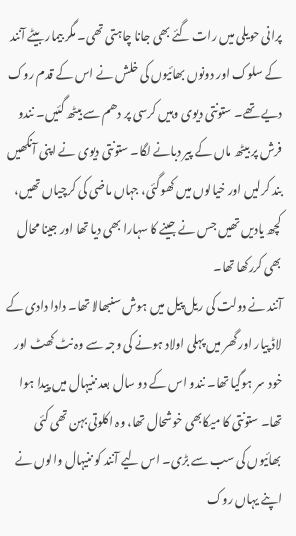پرانی حویلی میں رات گئے بھی جانا چاہتی تھی۔ مگر بیمار بیٹے آنند کے سلوک اور دونوں بھائیوں کی خلش نے اس کے قدم روک دیے تھے۔ ستونتی دیوی وہیں کرسی پر دھم سے بیٹھ گئیں۔ نندو فرش پر بیٹھ ماں کے پیر دبانے لگا۔ ستونتی دیوی نے اپنی آنکھیں بند کرلیں اور خیالوں میں کھوگئی، جہاں ماضی کی کرچیاں تھیں، کچھ یادیں تھیں جس نے جینے کا سہارا بھی دیا تھا اور جینا محال بھی کررکھا تھا۔
آنند نے دولت کی ریل پیل میں ہوش سنبھالا تھا۔ دادا دادی کے لاڈ پیار اور گھر میں پہلی اولاد ہونے کی وجہ سے وہ نٹ کھٹ اور خود سر ہوگیا تھا۔ نندو اس کے دو سال بعد ننیہال میں پیدا ہوا تھا۔ ستونتی کا میکابھی خوشحال تھا، وہ اکلوتی بہن تھی کئی بھائیوں کی سب سے بڑی۔ اس لیے آنند کو ننیہال والوں نے اپنے یہاں روک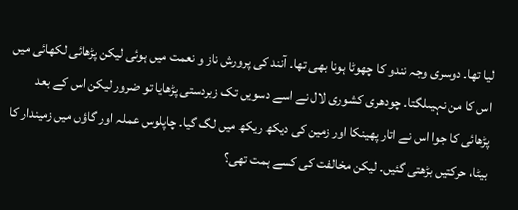لیا تھا۔ دوسری وجہ نندو کا چھوٹا ہونا بھی تھا۔ آنند کی پرورش ناز و نعمت میں ہوئی لیکن پڑھائی لکھائی میں اس کا من نہیںلگتا۔ چودھری کشوری لال نے اسے دسویں تک زبردستی پڑھایا تو ضرور لیکن اس کے بعد پڑھائی کا جوا اس نے اتار پھینکا اور زمین کی دیکھ ریکھ میں لگ گیا۔ چاپلوس عملہ اور گاؤں میں زمیندار کا بیٹا، حرکتیں بڑھتی گئیں۔ لیکن مخالفت کی کسے ہمت تھی؟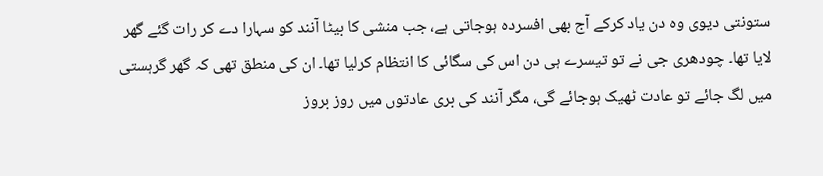ستونتی دیوی وہ دن یاد کرکے آج بھی افسردہ ہوجاتی ہے، جب منشی کا بیٹا آنند کو سہارا دے کر رات گئے گھر لایا تھا۔ چودھری جی نے تو تیسرے ہی دن اس کی سگائی کا انتظام کرلیا تھا۔ ان کی منطق تھی کہ گھر گرہستی میں لگ جائے تو عادت ٹھیک ہوجائے گی، مگر آنند کی بری عادتوں میں روز بروز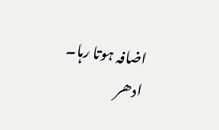اضافہ ہوتا رہا۔
ادھر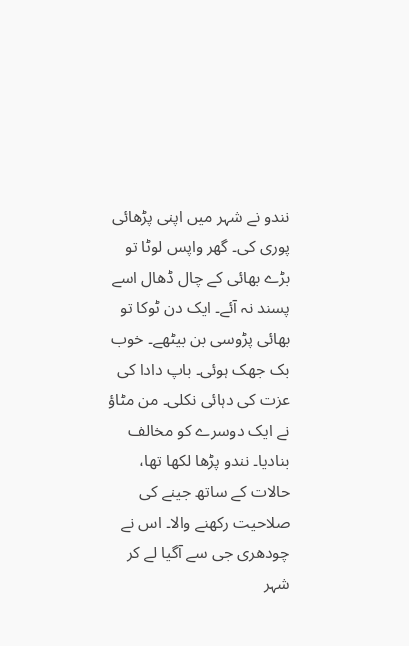نندو نے شہر میں اپنی پڑھائی پوری کی۔ گھر واپس لوٹا تو بڑے بھائی کے چال ڈھال اسے پسند نہ آئے۔ ایک دن ٹوکا تو بھائی پڑوسی بن بیٹھے۔ خوب بک جھک ہوئی۔ باپ دادا کی عزت کی دہائی نکلی۔ من مٹاؤ نے ایک دوسرے کو مخالف بنادیا۔ نندو پڑھا لکھا تھا، حالات کے ساتھ جینے کی صلاحیت رکھنے والا۔ اس نے چودھری جی سے آگیا لے کر شہر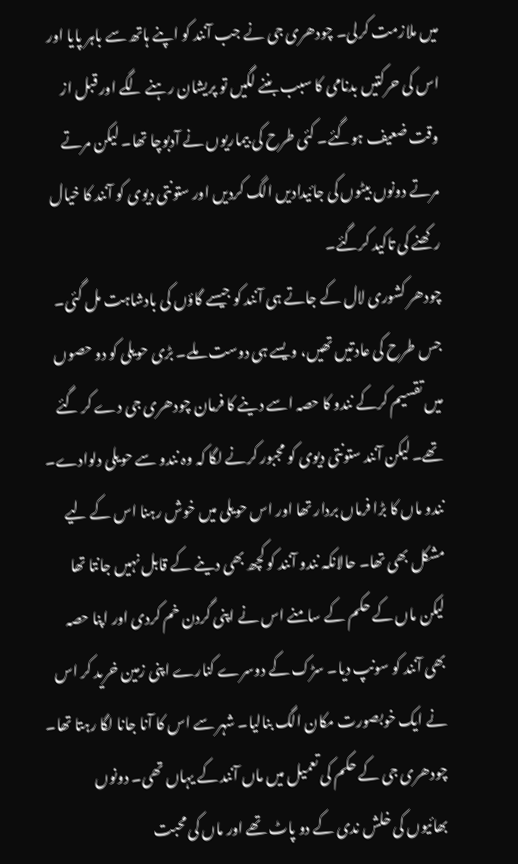میں ملازمت کرلی۔ چودھری جی نے جب آنند کو اپنے ہاتھ سے باہر پایا اور اس کی حرکتیں بدنامی کا سبب بننے لگیں تو پریشان رہنے لگے اور قبل از وقت ضعیف ہوگئے۔ کئی طرح کی بیماریوں نے آدبوچا تھا۔ لیکن مرتے مرتے دونوں بیٹوں کی جائیدادیں الگ کردیں اور ستونتی دیوی کو آنند کا خیال رکھنے کی تاکید کرگئے۔
چودھر کشوری لال کے جاتے ہی آنند کو جیسے گاؤں کی بادشاہت مل گئی۔ جس طرح کی عادتیں تھیں، ویسے ہی دوست ملے۔ بڑی حویلی کو دو حصوں میں تقسیم کرکے نندو کا حصہ اسے دینے کا فرمان چودھری جی دے کر گئے تھے۔ لیکن آنند ستونتی دیوی کو مجبور کرنے لگا کہ وہ نندو سے حویلی دلوادے۔ نندو ماں کا بڑا فرماں بردار تھا اور اس حویلی میں خوش رہنا اس کے لیے مشکل بھی تھا۔ حالانکہ نندو آنند کو کچھ بھی دینے کے قابل نہیں جانتا تھا لیکن ماں کے حکم کے سامنے اس نے اپنی گردن خم کردی اور اپنا حصہ بھی آنند کو سونپ دیا۔ سڑک کے دوسرے کنارے اپنی زمین خرید کر اس نے ایک خوبصورت مکان الگ بنالیا۔ شہر سے اس کا آنا جانا لگا رہتا تھا۔ چودھری جی کے حکم کی تعمیل میں ماں آنند کے یہاں تھی۔ دونوں بھائیوں کی خلش ندی کے دو پاٹ تھے اور ماں کی محبت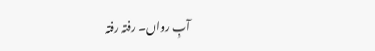آبِ رواں۔ رفتہ رفتہ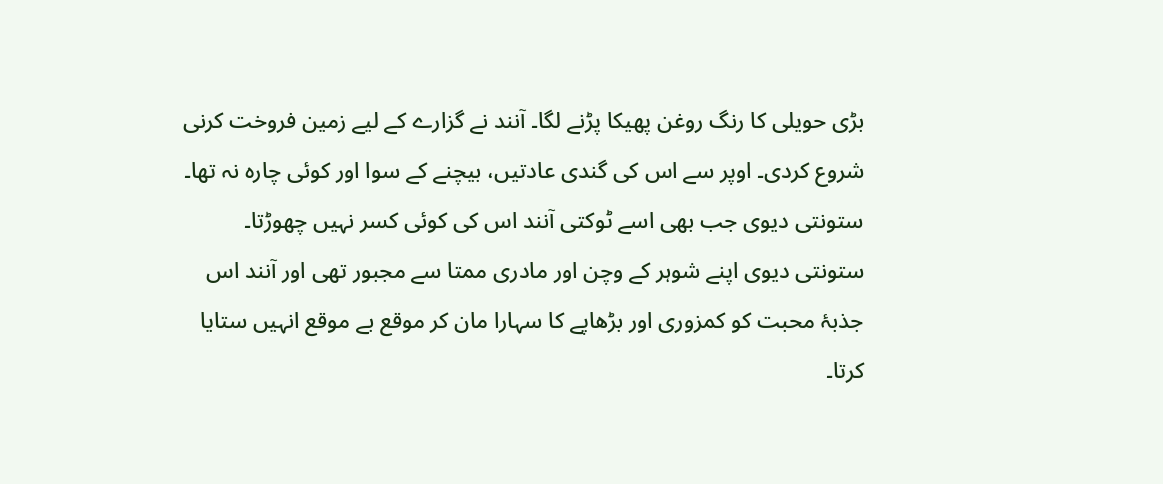بڑی حویلی کا رنگ روغن پھیکا پڑنے لگا۔ آنند نے گزارے کے لیے زمین فروخت کرنی شروع کردی۔ اوپر سے اس کی گندی عادتیں، بیچنے کے سوا اور کوئی چارہ نہ تھا۔ ستونتی دیوی جب بھی اسے ٹوکتی آنند اس کی کوئی کسر نہیں چھوڑتا۔ ستونتی دیوی اپنے شوہر کے وچن اور مادری ممتا سے مجبور تھی اور آنند اس جذبۂ محبت کو کمزوری اور بڑھاپے کا سہارا مان کر موقع بے موقع انہیں ستایا کرتا۔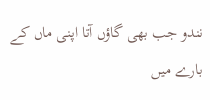نندو جب بھی گاؤں آتا اپنی ماں کے بارے میں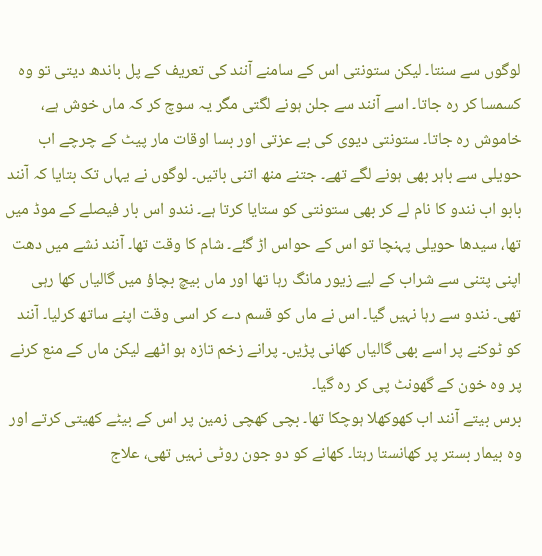لوگوں سے سنتا۔ لیکن ستونتی اس کے سامنے آنند کی تعریف کے پل باندھ دیتی تو وہ کسمسا کر رہ جاتا۔ اسے آنند سے جلن ہونے لگتی مگر یہ سوچ کر کہ ماں خوش ہے، خاموش رہ جاتا۔ ستونتی دیوی کی بے عزتی اور بسا اوقات مار پیٹ کے چرچے اب حویلی سے باہر بھی ہونے لگے تھے۔ جتنے منھ اتنی باتیں۔ لوگوں نے یہاں تک بتایا کہ آنند بابو اب نندو کا نام لے کر بھی ستونتی کو ستایا کرتا ہے۔ نندو اس بار فیصلے کے موڈ میں تھا، سیدھا حویلی پہنچا تو اس کے حواس اڑ گئے۔ شام کا وقت تھا۔ آنند نشے میں دھت اپنی پتنی سے شراب کے لیے زیور مانگ رہا تھا اور ماں بیچ بچاؤ میں گالیاں کھا رہی تھی۔ نندو سے رہا نہیں گیا۔ اس نے ماں کو قسم دے کر اسی وقت اپنے ساتھ کرلیا۔ آنند کو ٹوکنے پر اسے بھی گالیاں کھانی پڑیں۔ پرانے زخم تازہ ہو اٹھے لیکن ماں کے منع کرنے پر وہ خون کے گھونٹ پی کر رہ گیا۔
برس بیتے آنند اب کھوکھلا ہوچکا تھا۔ بچی کھچی زمین پر اس کے بیٹے کھیتی کرتے اور وہ بیمار بستر پر کھانستا رہتا۔ کھانے کو دو جون روٹی نہیں تھی، علاج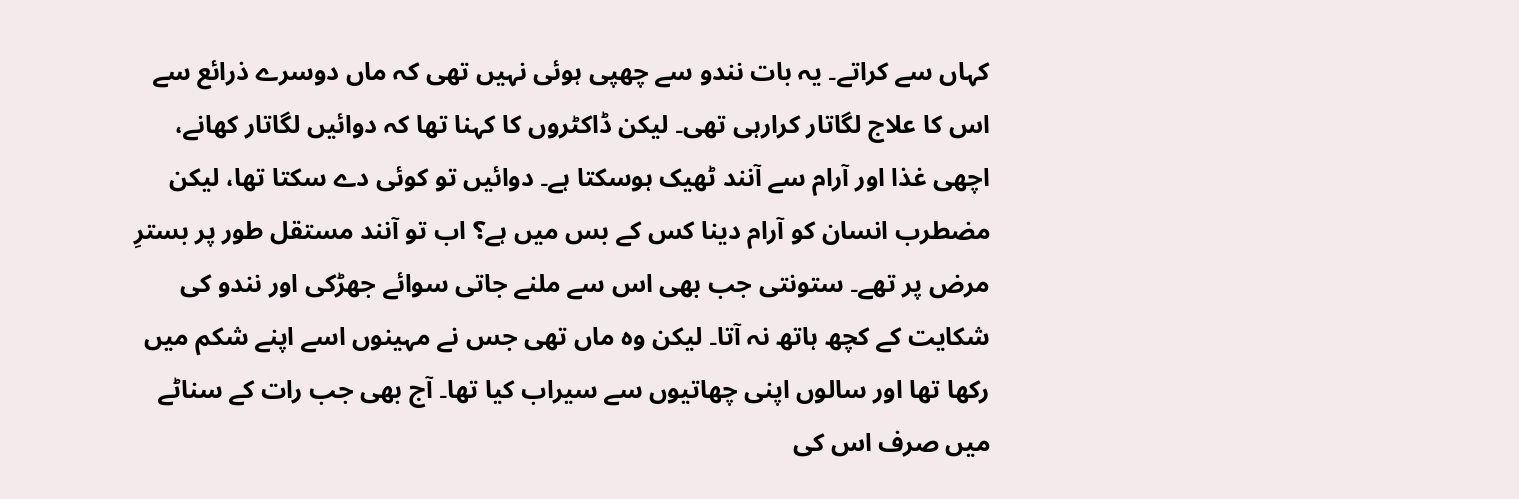کہاں سے کراتے۔ یہ بات نندو سے چھپی ہوئی نہیں تھی کہ ماں دوسرے ذرائع سے اس کا علاج لگاتار کرارہی تھی۔ لیکن ڈاکٹروں کا کہنا تھا کہ دوائیں لگاتار کھانے، اچھی غذا اور آرام سے آنند ٹھیک ہوسکتا ہے۔ دوائیں تو کوئی دے سکتا تھا، لیکن مضطرب انسان کو آرام دینا کس کے بس میں ہے؟ اب تو آنند مستقل طور پر بسترِ مرض پر تھے۔ ستونتی جب بھی اس سے ملنے جاتی سوائے جھڑکی اور نندو کی شکایت کے کچھ ہاتھ نہ آتا۔ لیکن وہ ماں تھی جس نے مہینوں اسے اپنے شکم میں رکھا تھا اور سالوں اپنی چھاتیوں سے سیراب کیا تھا۔ آج بھی جب رات کے سناٹے میں صرف اس کی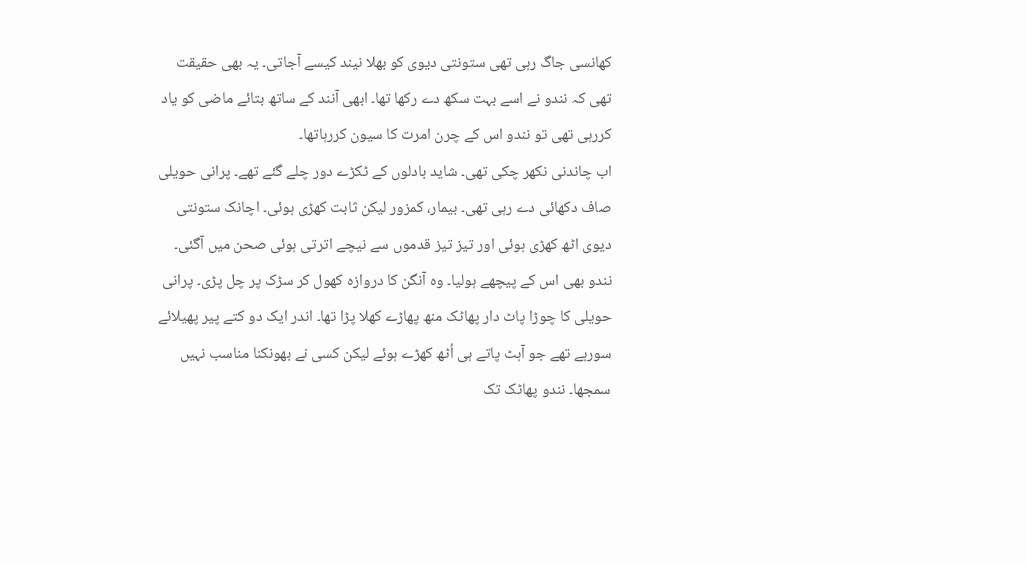کھانسی جاگ رہی تھی ستونتی دیوی کو بھلا نیند کیسے آجاتی۔ یہ بھی حقیقت تھی کہ نندو نے اسے بہت سکھ دے رکھا تھا۔ ابھی آنند کے ساتھ بتائے ماضی کو یاد کررہی تھی تو نندو اس کے چرن امرت کا سیون کررہاتھا۔
اب چاندنی نکھر چکی تھی۔ شاید بادلوں کے ٹکڑے دور چلے گئے تھے۔ پرانی حویلی صاف دکھائی دے رہی تھی۔ بیمار، کمزور لیکن ثابت کھڑی ہوئی۔ اچانک ستونتی دیوی اٹھ کھڑی ہوئی اور تیز تیز قدموں سے نیچے اترتی ہوئی صحن میں آگئی۔ نندو بھی اس کے پیچھے ہولیا۔ وہ آنگن کا دروازہ کھول کر سڑک پر چل پڑی۔ پرانی حویلی کا چوڑا پاٹ دار پھاٹک منھ پھاڑے کھلا پڑا تھا۔ اندر ایک دو کتے پیر پھیلائے سورہے تھے جو آہٹ پاتے ہی اُٹھ کھڑے ہوئے لیکن کسی نے بھونکنا مناسب نہیں سمجھا۔ نندو پھاٹک تک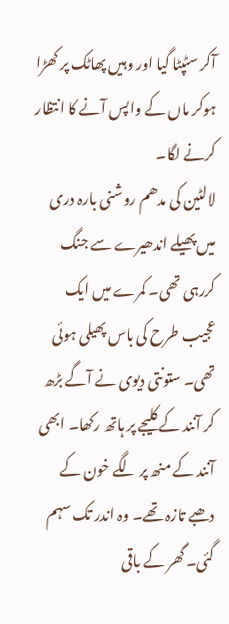آکر سٹپٹا گیا اور وہیں پھاٹک پر کھڑا ہوکر ماں کے واپس آنے کا انتظار کرنے لگا۔
لالٹین کی مدھم روشنی بارہ دری میں پھیلے اندھیرے سے جنگ کررہی تھی۔ کمرے میں ایک عجیب طرح کی باس پھیلی ہوئی تھی۔ ستونتی دیوی نے آگے بڑھ کر آنند کے کلیجے پر ہاتھ رکھا۔ ابھی آنند کے منھ پر لگے خون کے دھبے تازہ تھے۔ وہ اندر تک سہم گئی۔ گھر کے باقی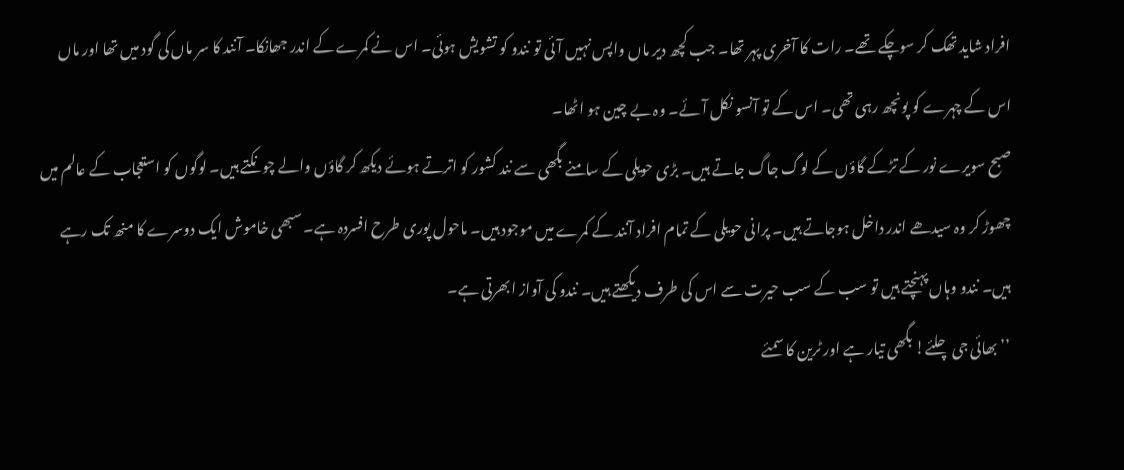افراد شاید تھک کر سوچکے تھے۔ رات کا آخری پہر تھا۔ جب کچھ دیر ماں واپس نہیں آئی تو نندو کو تشویش ہوئی۔ اس نے کمرے کے اندر جھانکا۔ آنند کا سر ماں کی گود میں تھا اور ماں اس کے چہرے کو پونچھ رہی تھی۔ اس کے تو آنسو نکل آئے۔ وہ بے چین ہو اٹھا۔
صبح سویرے نور کے تڑکے گاؤں کے لوگ جاگ جاتے ہیں۔ بڑی حویلی کے سامنے بگھی سے نند کشور کو اترتے ہوئے دیکھ کر گاؤں والے چونکتے ہیں۔ لوگوں کو استعجاب کے عالم میں چھوڑ کر وہ سیدھے اندر داخل ہوجاتے ہیں۔ پرانی حویلی کے تمام افراد آنند کے کمرے میں موجود ہیں۔ ماحول پوری طرح افسردہ ہے۔ سبھی خاموش ایک دوسرے کا منھ تک رہے ہیں۔ نندو وہاں پہنچتے ہیں تو سب کے سب حیرت سے اس کی طرف دیکھتے ہیں۔ نندو کی آواز ابھرتی ہے۔
’’بھائی جی چلئے! بگھی تیار ہے اور ٹرین کا سمئے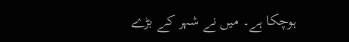ہوچکا ہے۔ میں نے شہر کے بڑے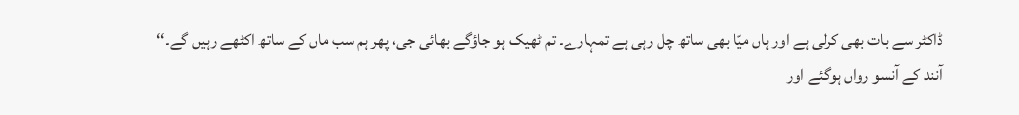ڈاکٹر سے بات بھی کرلی ہے اور ہاں میّا بھی ساتھ چل رہی ہے تمہارے۔ تم ٹھیک ہو جاؤگے بھائی جی، پھر ہم سب ماں کے ساتھ اکٹھے رہیں گے۔‘‘
آنند کے آنسو رواں ہوگئے اور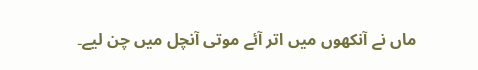ماں نے آنکھوں میں اتر آئے موتی آنچل میں چن لیے۔